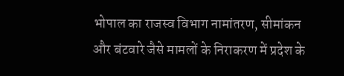भोपाल का राजस्व विभाग नामांतरण, सीमांकन और बंटवारे जैसे मामलों के निराकरण में प्रदेश के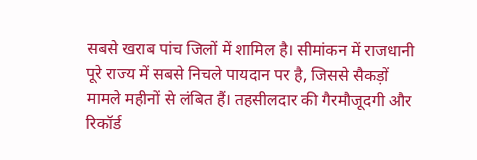सबसे खराब पांच जिलों में शामिल है। सीमांकन में राजधानी पूरे राज्य में सबसे निचले पायदान पर है, जिससे सैकड़ों मामले महीनों से लंबित हैं। तहसीलदार की गैरमौजूदगी और रिकॉर्ड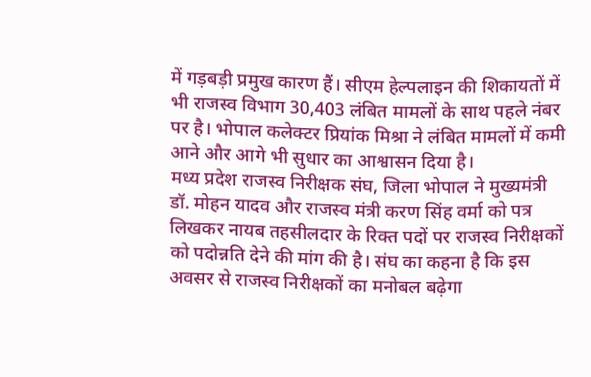में गड़बड़ी प्रमुख कारण हैं। सीएम हेल्पलाइन की शिकायतों में भी राजस्व विभाग 30,403 लंबित मामलों के साथ पहले नंबर पर है। भोपाल कलेक्टर प्रियांक मिश्रा ने लंबित मामलों में कमी आने और आगे भी सुधार का आश्वासन दिया है।
मध्य प्रदेश राजस्व निरीक्षक संघ, जिला भोपाल ने मुख्यमंत्री डॉ. मोहन यादव और राजस्व मंत्री करण सिंह वर्मा को पत्र लिखकर नायब तहसीलदार के रिक्त पदों पर राजस्व निरीक्षकों को पदोन्नति देने की मांग की है। संघ का कहना है कि इस अवसर से राजस्व निरीक्षकों का मनोबल बढ़ेगा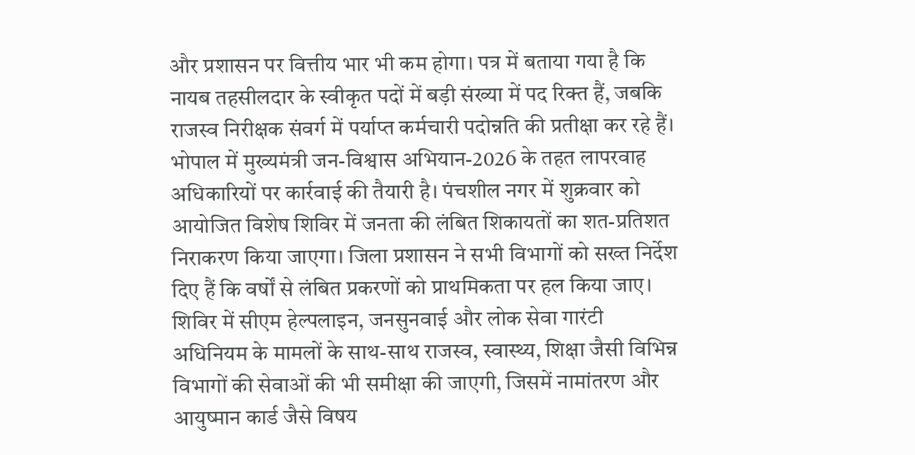और प्रशासन पर वित्तीय भार भी कम होगा। पत्र में बताया गया है कि नायब तहसीलदार के स्वीकृत पदों में बड़ी संख्या में पद रिक्त हैं, जबकि राजस्व निरीक्षक संवर्ग में पर्याप्त कर्मचारी पदोन्नति की प्रतीक्षा कर रहे हैं।
भोपाल में मुख्यमंत्री जन-विश्वास अभियान-2026 के तहत लापरवाह अधिकारियों पर कार्रवाई की तैयारी है। पंचशील नगर में शुक्रवार को आयोजित विशेष शिविर में जनता की लंबित शिकायतों का शत-प्रतिशत निराकरण किया जाएगा। जिला प्रशासन ने सभी विभागों को सख्त निर्देश दिए हैं कि वर्षों से लंबित प्रकरणों को प्राथमिकता पर हल किया जाए। शिविर में सीएम हेल्पलाइन, जनसुनवाई और लोक सेवा गारंटी अधिनियम के मामलों के साथ-साथ राजस्व, स्वास्थ्य, शिक्षा जैसी विभिन्न विभागों की सेवाओं की भी समीक्षा की जाएगी, जिसमें नामांतरण और आयुष्मान कार्ड जैसे विषय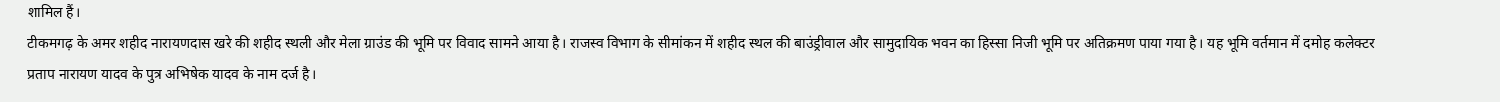शामिल हैं।
टीकमगढ़ के अमर शहीद नारायणदास खरे की शहीद स्थली और मेला ग्राउंड की भूमि पर विवाद सामने आया है। राजस्व विभाग के सीमांकन में शहीद स्थल की बाउंड्रीवाल और सामुदायिक भवन का हिस्सा निजी भूमि पर अतिक्रमण पाया गया है। यह भूमि वर्तमान में दमोह कलेक्टर प्रताप नारायण यादव के पुत्र अभिषेक यादव के नाम दर्ज है।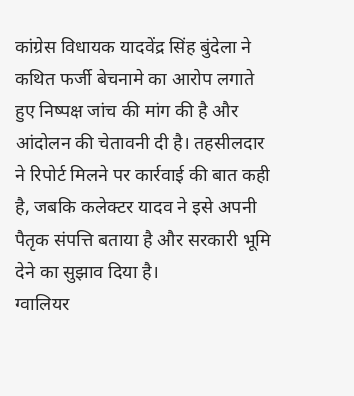कांग्रेस विधायक यादवेंद्र सिंह बुंदेला ने कथित फर्जी बेचनामे का आरोप लगाते हुए निष्पक्ष जांच की मांग की है और आंदोलन की चेतावनी दी है। तहसीलदार ने रिपोर्ट मिलने पर कार्रवाई की बात कही है, जबकि कलेक्टर यादव ने इसे अपनी पैतृक संपत्ति बताया है और सरकारी भूमि देने का सुझाव दिया है।
ग्वालियर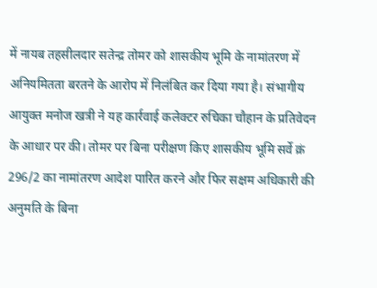में नायब तहसीलदार सतेन्द्र तोमर को शासकीय भूमि के नामांतरण में अनियमितता बरतने के आरोप में निलंबित कर दिया गया है। संभागीय आयुक्त मनोज खत्री ने यह कार्रवाई कलेक्टर रुचिका चौहान के प्रतिवेदन के आधार पर की। तोमर पर बिना परीक्षण किए शासकीय भूमि सर्वे क्रं 296/2 का नामांतरण आदेश पारित करने और फिर सक्षम अधिकारी की अनुमति के बिना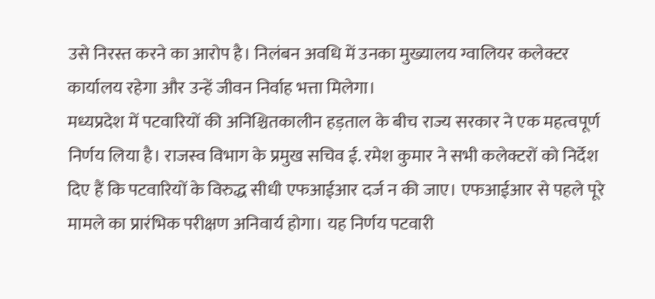उसे निरस्त करने का आरोप है। निलंबन अवधि में उनका मुख्यालय ग्वालियर कलेक्टर कार्यालय रहेगा और उन्हें जीवन निर्वाह भत्ता मिलेगा।
मध्यप्रदेश में पटवारियों की अनिश्चितकालीन हड़ताल के बीच राज्य सरकार ने एक महत्वपूर्ण निर्णय लिया है। राजस्व विभाग के प्रमुख सचिव ई. रमेश कुमार ने सभी कलेक्टरों को निर्देश दिए हैं कि पटवारियों के विरुद्ध सीधी एफआईआर दर्ज न की जाए। एफआईआर से पहले पूरे मामले का प्रारंभिक परीक्षण अनिवार्य होगा। यह निर्णय पटवारी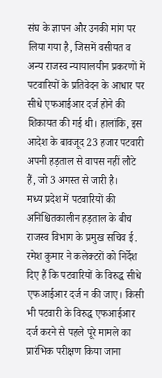संघ के ज्ञापन और उनकी मांग पर लिया गया है, जिसमें वसीयत व अन्य राजस्व न्यायालयीन प्रकरणों में पटवारियों के प्रतिवेदन के आधार पर सीधे एफआईआर दर्ज होने की शिकायत की गई थी। हालांकि, इस आदेश के बावजूद 23 हजार पटवारी अपनी हड़ताल से वापस नहीं लौटे हैं, जो 3 अगस्त से जारी है।
मध्य प्रदेश में पटवारियों की अनिश्चितकालीन हड़ताल के बीच राजस्व विभाग के प्रमुख सचिव ई. रमेश कुमार ने कलेक्टरों को निर्देश दिए हैं कि पटवारियों के विरुद्ध सीधे एफआईआर दर्ज न की जाए। किसी भी पटवारी के विरुद्ध एफआईआर दर्ज करने से पहले पूरे मामले का प्रारंभिक परीक्षण किया जाना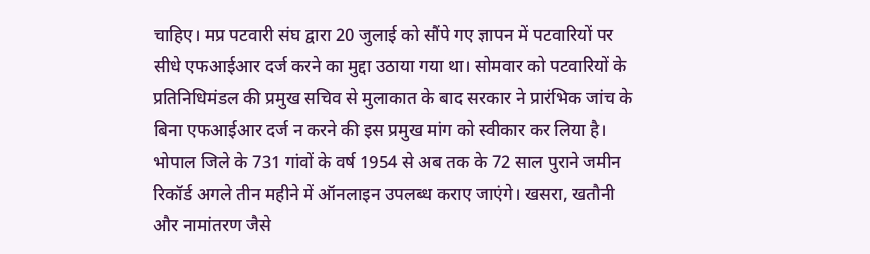चाहिए। मप्र पटवारी संघ द्वारा 20 जुलाई को सौंपे गए ज्ञापन में पटवारियों पर सीधे एफआईआर दर्ज करने का मुद्दा उठाया गया था। सोमवार को पटवारियों के प्रतिनिधिमंडल की प्रमुख सचिव से मुलाकात के बाद सरकार ने प्रारंभिक जांच के बिना एफआईआर दर्ज न करने की इस प्रमुख मांग को स्वीकार कर लिया है।
भोपाल जिले के 731 गांवों के वर्ष 1954 से अब तक के 72 साल पुराने जमीन रिकॉर्ड अगले तीन महीने में ऑनलाइन उपलब्ध कराए जाएंगे। खसरा, खतौनी और नामांतरण जैसे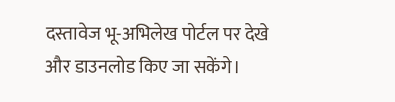दस्तावेज भू-अभिलेख पोर्टल पर देखे और डाउनलोड किए जा सकेंगे।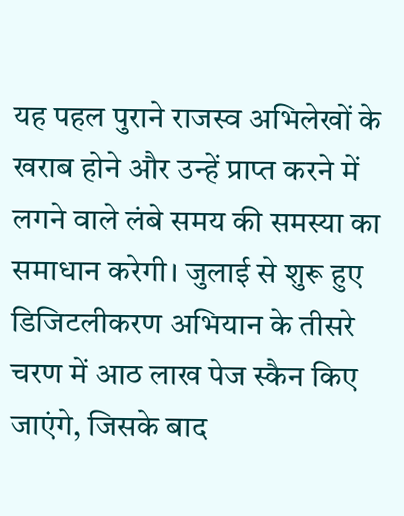यह पहल पुराने राजस्व अभिलेखों के खराब होने और उन्हें प्राप्त करने में लगने वाले लंबे समय की समस्या का समाधान करेगी। जुलाई से शुरू हुए डिजिटलीकरण अभियान के तीसरे चरण में आठ लाख पेज स्कैन किए जाएंगे, जिसके बाद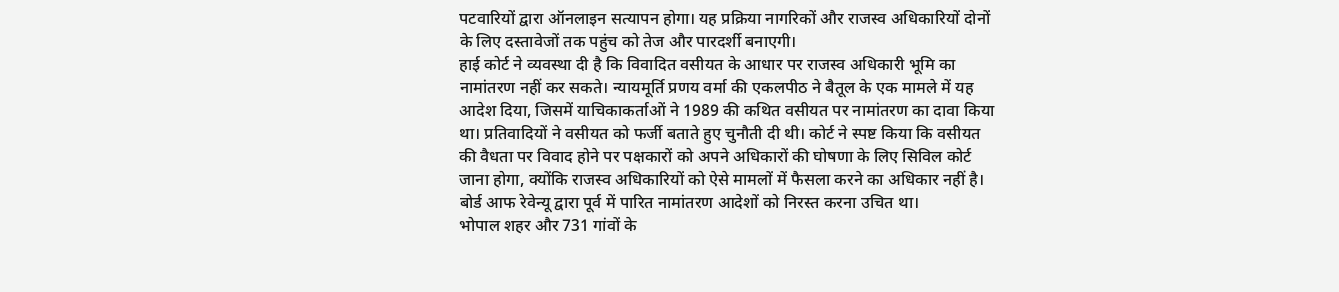पटवारियों द्वारा ऑनलाइन सत्यापन होगा। यह प्रक्रिया नागरिकों और राजस्व अधिकारियों दोनों के लिए दस्तावेजों तक पहुंच को तेज और पारदर्शी बनाएगी।
हाई कोर्ट ने व्यवस्था दी है कि विवादित वसीयत के आधार पर राजस्व अधिकारी भूमि का नामांतरण नहीं कर सकते। न्यायमूर्ति प्रणय वर्मा की एकलपीठ ने बैतूल के एक मामले में यह आदेश दिया, जिसमें याचिकाकर्ताओं ने 1989 की कथित वसीयत पर नामांतरण का दावा किया था। प्रतिवादियों ने वसीयत को फर्जी बताते हुए चुनौती दी थी। कोर्ट ने स्पष्ट किया कि वसीयत की वैधता पर विवाद होने पर पक्षकारों को अपने अधिकारों की घोषणा के लिए सिविल कोर्ट जाना होगा, क्योंकि राजस्व अधिकारियों को ऐसे मामलों में फैसला करने का अधिकार नहीं है। बोर्ड आफ रेवेन्यू द्वारा पूर्व में पारित नामांतरण आदेशों को निरस्त करना उचित था।
भोपाल शहर और 731 गांवों के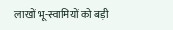लाखों भू-स्वामियों को बड़ी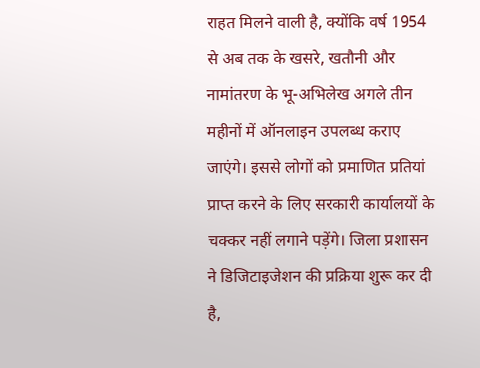राहत मिलने वाली है, क्योंकि वर्ष 1954 से अब तक के खसरे, खतौनी और नामांतरण के भू-अभिलेख अगले तीन महीनों में ऑनलाइन उपलब्ध कराए जाएंगे। इससे लोगों को प्रमाणित प्रतियां प्राप्त करने के लिए सरकारी कार्यालयों के चक्कर नहीं लगाने पड़ेंगे। जिला प्रशासन ने डिजिटाइजेशन की प्रक्रिया शुरू कर दी है,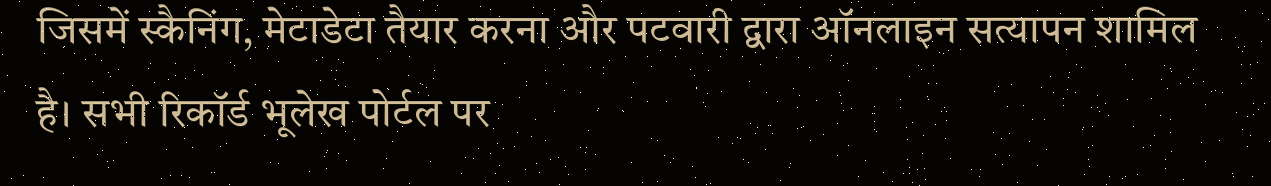जिसमें स्कैनिंग, मेटाडेटा तैयार करना और पटवारी द्वारा ऑनलाइन सत्यापन शामिल है। सभी रिकॉर्ड भूलेख पोर्टल पर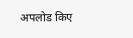अपलोड किए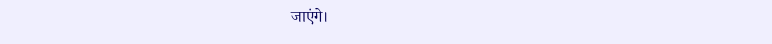जाएंगे।